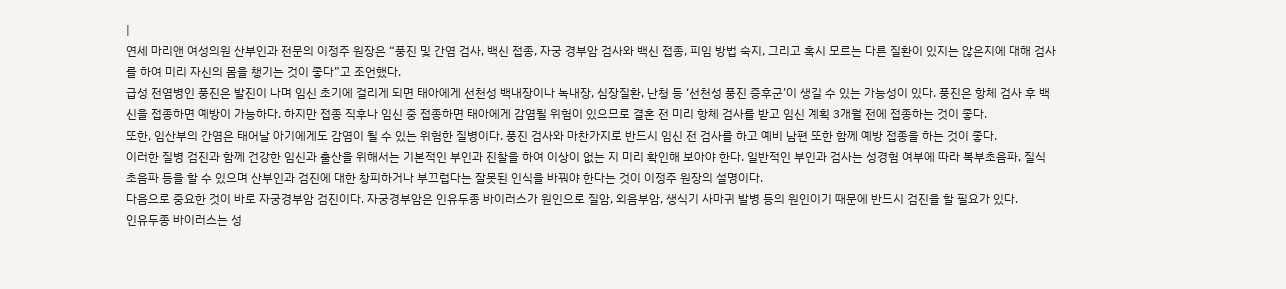|
연세 마리앤 여성의원 산부인과 전문의 이정주 원장은 “풍진 및 간염 검사, 백신 접종, 자궁 경부암 검사와 백신 접종, 피임 방법 숙지, 그리고 혹시 모르는 다른 질환이 있지는 않은지에 대해 검사를 하여 미리 자신의 몸을 챙기는 것이 좋다”고 조언했다.
급성 전염병인 풍진은 발진이 나며 임신 초기에 걸리게 되면 태아에게 선천성 백내장이나 녹내장, 심장질환, 난청 등 ‘선천성 풍진 증후군’이 생길 수 있는 가능성이 있다. 풍진은 항체 검사 후 백신을 접종하면 예방이 가능하다. 하지만 접종 직후나 임신 중 접종하면 태아에게 감염될 위험이 있으므로 결혼 전 미리 항체 검사를 받고 임신 계획 3개월 전에 접종하는 것이 좋다.
또한, 임산부의 간염은 태어날 아기에게도 감염이 될 수 있는 위험한 질병이다. 풍진 검사와 마찬가지로 반드시 임신 전 검사를 하고 예비 남편 또한 함께 예방 접종을 하는 것이 좋다.
이러한 질병 검진과 함께 건강한 임신과 출산을 위해서는 기본적인 부인과 진찰을 하여 이상이 없는 지 미리 확인해 보아야 한다. 일반적인 부인과 검사는 성경험 여부에 따라 복부초음파, 질식초음파 등을 할 수 있으며 산부인과 검진에 대한 창피하거나 부끄럽다는 잘못된 인식을 바꿔야 한다는 것이 이정주 원장의 설명이다.
다음으로 중요한 것이 바로 자궁경부암 검진이다. 자궁경부암은 인유두종 바이러스가 원인으로 질암, 외음부암, 생식기 사마귀 발병 등의 원인이기 때문에 반드시 검진을 할 필요가 있다.
인유두종 바이러스는 성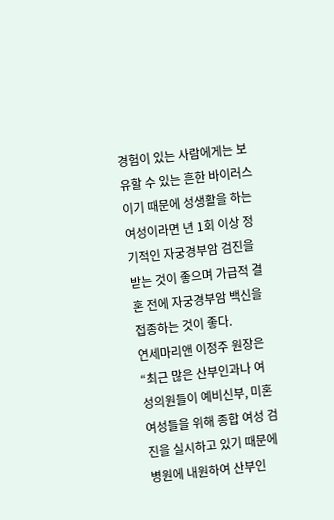경험이 있는 사람에게는 보유할 수 있는 흔한 바이러스이기 때문에 성생활을 하는 여성이라면 년 1회 이상 정기적인 자궁경부암 검진을 받는 것이 좋으며 가급적 결혼 전에 자궁경부암 백신을 접종하는 것이 좋다.
연세마리앤 이정주 원장은 “최근 많은 산부인과나 여성의원들이 예비신부, 미혼 여성들을 위해 종합 여성 검진을 실시하고 있기 때문에 병원에 내원하여 산부인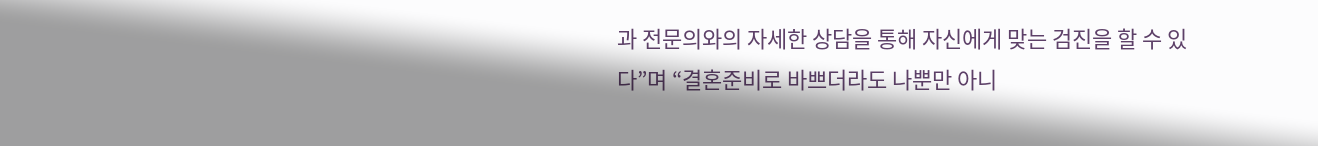과 전문의와의 자세한 상담을 통해 자신에게 맞는 검진을 할 수 있다”며 “결혼준비로 바쁘더라도 나뿐만 아니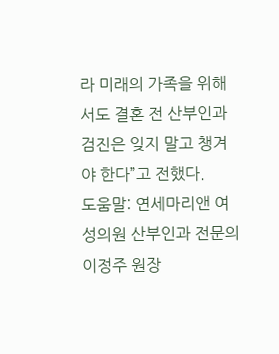라 미래의 가족을 위해 서도 결혼 전 산부인과 검진은 잊지 말고 챙겨야 한다”고 전했다.
도움말: 연세마리앤 여성의원 산부인과 전문의 이정주 원장